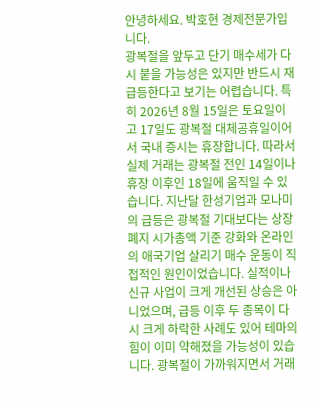안녕하세요. 박호현 경제전문가입니다.
광복절을 앞두고 단기 매수세가 다시 붙을 가능성은 있지만 반드시 재급등한다고 보기는 어렵습니다. 특히 2026년 8월 15일은 토요일이고 17일도 광복절 대체공휴일이어서 국내 증시는 휴장합니다. 따라서 실제 거래는 광복절 전인 14일이나 휴장 이후인 18일에 움직일 수 있습니다. 지난달 한성기업과 모나미의 급등은 광복절 기대보다는 상장폐지 시가총액 기준 강화와 온라인의 애국기업 살리기 매수 운동이 직접적인 원인이었습니다. 실적이나 신규 사업이 크게 개선된 상승은 아니었으며, 급등 이후 두 종목이 다시 크게 하락한 사례도 있어 테마의 힘이 이미 약해졌을 가능성이 있습니다. 광복절이 가까워지면서 거래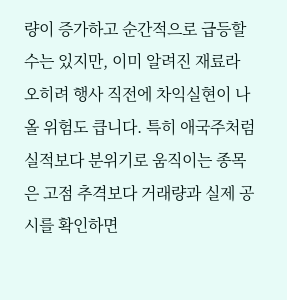량이 증가하고 순간적으로 급등할 수는 있지만, 이미 알려진 재료라 오히려 행사 직전에 차익실현이 나올 위험도 큽니다. 특히 애국주처럼 실적보다 분위기로 움직이는 종목은 고점 추격보다 거래량과 실제 공시를 확인하면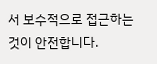서 보수적으로 접근하는 것이 안전합니다.